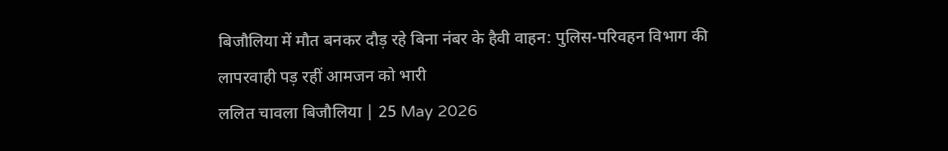बिजौलिया में मौत बनकर दौड़ रहे बिना नंबर के हैवी वाहन: पुलिस-परिवहन विभाग की लापरवाही पड़ रहीं आमजन को भारी
ललित चावला बिजौलिया | 25 May 2026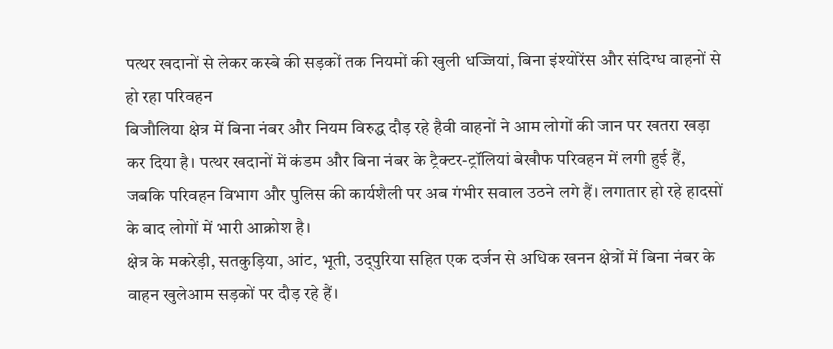पत्थर खदानों से लेकर कस्बे की सड़कों तक नियमों की खुली धज्जियां, बिना इंश्योरेंस और संदिग्ध वाहनों से हो रहा परिवहन
बिजौलिया क्षेत्र में बिना नंबर और नियम विरुद्ध दौड़ रहे हैवी वाहनों ने आम लोगों की जान पर खतरा खड़ा कर दिया है। पत्थर खदानों में कंडम और बिना नंबर के ट्रैक्टर-ट्रॉलियां बेखौफ परिवहन में लगी हुई हैं, जबकि परिवहन विभाग और पुलिस की कार्यशैली पर अब गंभीर सवाल उठने लगे हैं। लगातार हो रहे हादसों के बाद लोगों में भारी आक्रोश है।
क्षेत्र के मकरेड़ी, सतकुड़िया, आंट, भूती, उद्पुरिया सहित एक दर्जन से अधिक खनन क्षेत्रों में बिना नंबर के वाहन खुलेआम सड़कों पर दौड़ रहे हैं।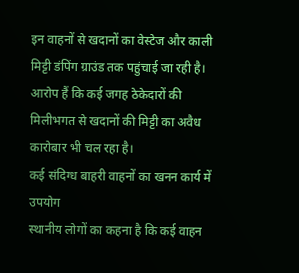इन वाहनों से खदानों का वेस्टेज और काली मिट्टी डंपिंग ग्राउंड तक पहुंचाई जा रही है। आरोप हैं कि कई जगह ठेकेदारों की मिलीभगत से खदानों की मिट्टी का अवैध कारोबार भी चल रहा है।
कई संदिग्ध बाहरी वाहनों का खनन कार्य में उपयोग
स्थानीय लोगों का कहना है कि कई वाहन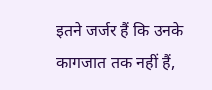इतने जर्जर हैं कि उनके कागजात तक नहीं हैं,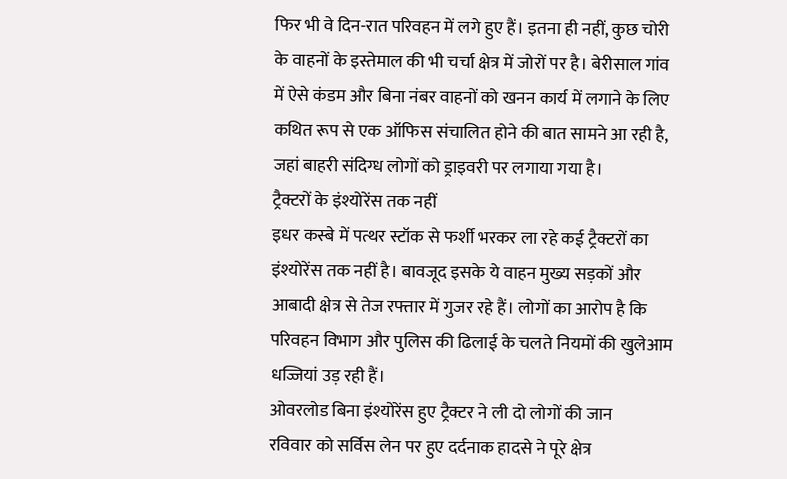फिर भी वे दिन-रात परिवहन में लगे हुए हैं। इतना ही नहीं, कुछ चोरी के वाहनों के इस्तेमाल की भी चर्चा क्षेत्र में जोरों पर है। बेरीसाल गांव में ऐसे कंडम और बिना नंबर वाहनों को खनन कार्य में लगाने के लिए कथित रूप से एक ऑफिस संचालित होने की बात सामने आ रही है, जहां बाहरी संदिग्ध लोगों को ड्राइवरी पर लगाया गया है।
ट्रैक्टरों के इंश्योरेंस तक नहीं
इधर कस्बे में पत्थर स्टॉक से फर्शी भरकर ला रहे कई ट्रैक्टरों का इंश्योरेंस तक नहीं है। बावजूद इसके ये वाहन मुख्य सड़कों और आबादी क्षेत्र से तेज रफ्तार में गुजर रहे हैं। लोगों का आरोप है कि परिवहन विभाग और पुलिस की ढिलाई के चलते नियमों की खुलेआम धज्जियां उड़ रही हैं।
ओवरलोड बिना इंश्योरेंस हुए ट्रैक्टर ने ली दो लोगों की जान
रविवार को सर्विस लेन पर हुए दर्दनाक हादसे ने पूरे क्षेत्र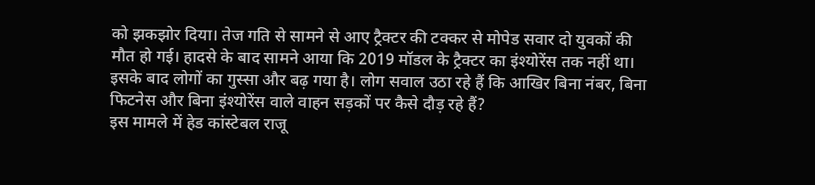को झकझोर दिया। तेज गति से सामने से आए ट्रैक्टर की टक्कर से मोपेड सवार दो युवकों की मौत हो गई। हादसे के बाद सामने आया कि 2019 मॉडल के ट्रैक्टर का इंश्योरेंस तक नहीं था। इसके बाद लोगों का गुस्सा और बढ़ गया है। लोग सवाल उठा रहे हैं कि आखिर बिना नंबर, बिना फिटनेस और बिना इंश्योरेंस वाले वाहन सड़कों पर कैसे दौड़ रहे हैं?
इस मामले में हेड कांस्टेबल राजू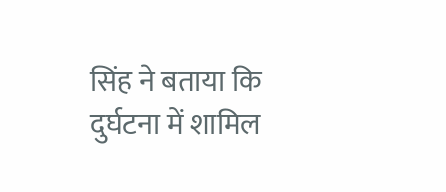सिंह ने बताया कि दुर्घटना में शामिल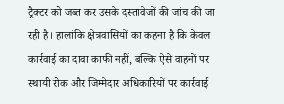ट्रैक्टर को जब्त कर उसके दस्तावेजों की जांच की जा रही है। हालांकि क्षेत्रवासियों का कहना है कि केवल कार्रवाई का दावा काफी नहीं, बल्कि ऐसे वाहनों पर स्थायी रोक और जिम्मेदार अधिकारियों पर कार्रवाई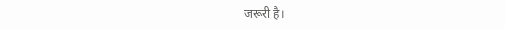जरूरी है।